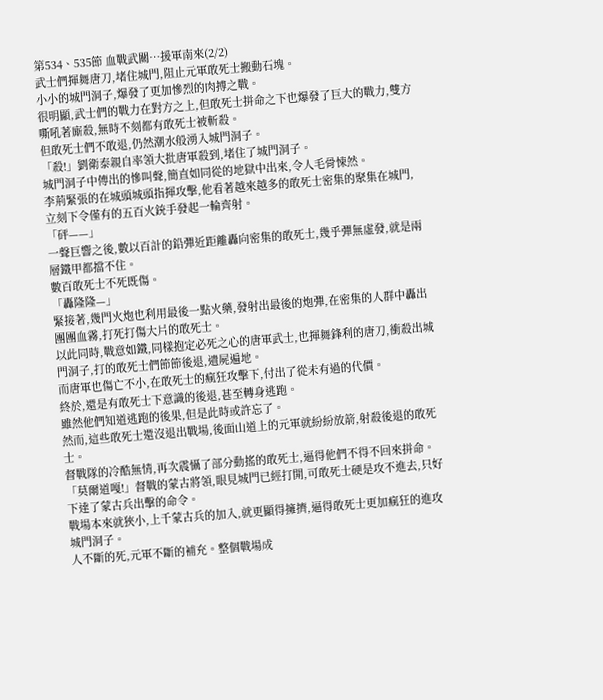第534、535節 血戰武關…援軍南來(2/2)
武士們揮舞唐刀,堵住城門,阻止元軍敢死士搬動石塊。
小小的城門洞子,爆發了更加慘烈的肉搏之戰。
很明顯,武士們的戰力在對方之上,但敢死士拼命之下也爆發了巨大的戰力,雙方嘶吼著廝殺,無時不刻都有敢死士被斬殺。
但敢死士們不敢退,仍然潮水般湧入城門洞子。
「殺!」劉衛泰親自率領大批唐軍殺到,堵住了城門洞子。
城門洞子中傳出的慘叫聲,簡直如同從的地獄中出來,令人毛骨悚然。
李荊緊張的在城頭城頭指揮攻擊,他看著越來越多的敢死士密集的聚集在城門,立刻下令僅有的五百火銃手發起一輪齊射。
「砰——」
一聲巨響之後,數以百計的鉛彈近距離轟向密集的敢死士,幾乎彈無虛發,就是兩層鐵甲都擋不住。
數百敢死士不死既傷。
「轟隆隆—」
緊接著,幾門火炮也利用最後一點火藥,發射出最後的炮彈,在密集的人群中轟出團團血霧,打死打傷大片的敢死士。
以此同時,戰意如鐵,同樣抱定必死之心的唐軍武士,也揮舞鋒利的唐刀,衝殺出城門洞子,打的敢死士們節節後退,遺屍遍地。
而唐軍也傷亡不小,在敢死士的瘋狂攻擊下,付出了從未有過的代價。
終於,還是有敢死士下意識的後退,甚至轉身逃跑。
雖然他們知道逃跑的後果,但是此時或許忘了。
然而,這些敢死士還沒退出戰場,後面山道上的元軍就紛紛放箭,射殺後退的敢死士。
督戰隊的冷酷無情,再次震懾了部分動搖的敢死士,逼得他們不得不回來拼命。
「莫爾道嘎!」督戰的蒙古將領,眼見城門已經打開,可敢死士硬是攻不進去,只好下達了蒙古兵出擊的命令。
戰場本來就狹小,上千蒙古兵的加入,就更顯得擁擠,逼得敢死士更加瘋狂的進攻城門洞子。
人不斷的死,元軍不斷的補充。整個戰場成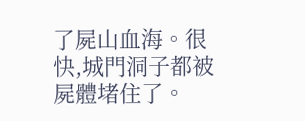了屍山血海。很快,城門洞子都被屍體堵住了。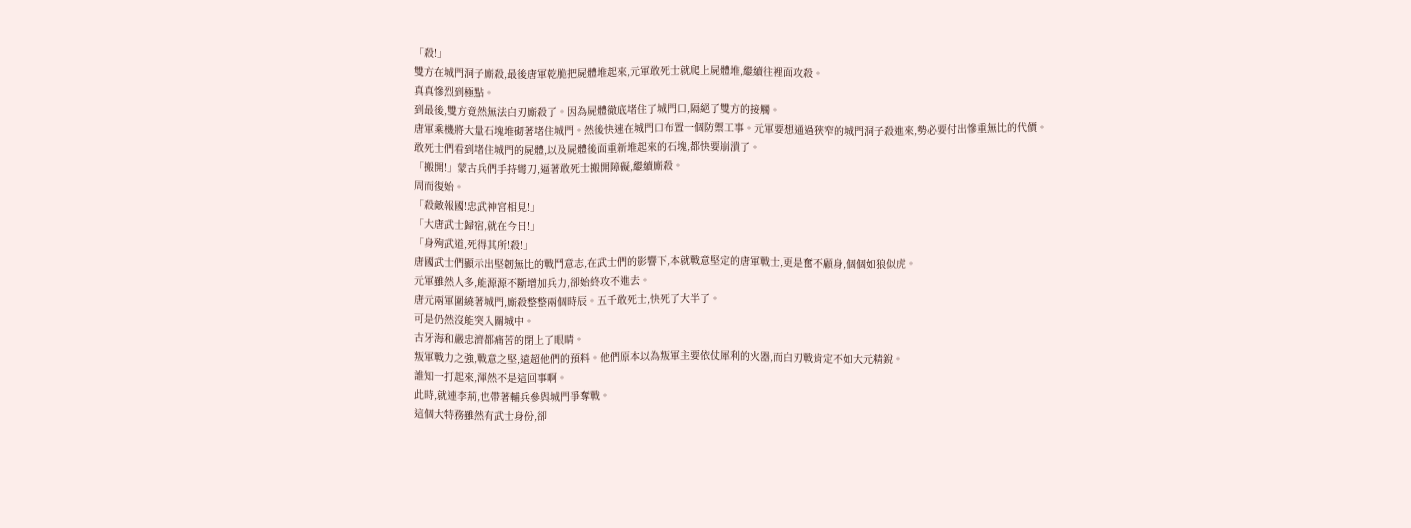「殺!」
雙方在城門洞子廝殺,最後唐軍乾脆把屍體堆起來,元軍敢死士就爬上屍體堆,繼續往裡面攻殺。
真真慘烈到極點。
到最後,雙方竟然無法白刃廝殺了。因為屍體徹底堵住了城門口,隔絕了雙方的接觸。
唐軍乘機將大量石塊堆砌著堵住城門。然後快速在城門口布置一個防禦工事。元軍要想通過狹窄的城門洞子殺進來,勢必要付出慘重無比的代價。
敢死士們看到堵住城門的屍體,以及屍體後面重新堆起來的石塊,都快要崩潰了。
「搬開!」蒙古兵們手持彎刀,逼著敢死士搬開障礙,繼續廝殺。
周而復始。
「殺敵報國!忠武神宮相見!」
「大唐武士歸宿,就在今日!」
「身殉武道,死得其所!殺!」
唐國武士們顯示出堅韌無比的戰鬥意志,在武士們的影響下,本就戰意堅定的唐軍戰士,更是奮不顧身,個個如狼似虎。
元軍雖然人多,能源源不斷增加兵力,卻始終攻不進去。
唐元兩軍圍繞著城門,廝殺整整兩個時辰。五千敢死士,快死了大半了。
可是仍然沒能突入關城中。
古牙海和嚴忠濟都痛苦的閉上了眼睛。
叛軍戰力之強,戰意之堅,遠超他們的預料。他們原本以為叛軍主要依仗犀利的火器,而白刃戰肯定不如大元精銳。
誰知一打起來,渾然不是這回事啊。
此時,就連李荊,也帶著輔兵參與城門爭奪戰。
這個大特務雖然有武士身份,卻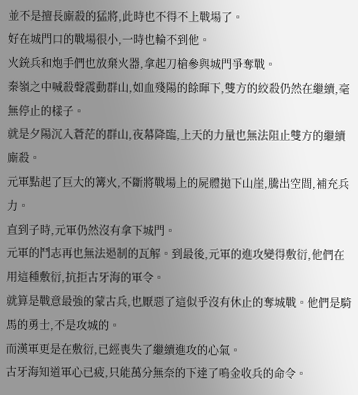並不是擅長廝殺的猛將,此時也不得不上戰場了。
好在城門口的戰場很小,一時也輪不到他。
火銃兵和炮手們也放棄火器,拿起刀槍參與城門爭奪戰。
秦嶺之中喊殺聲震動群山,如血殘陽的餘暉下,雙方的絞殺仍然在繼續,毫無停止的樣子。
就是夕陽沉入蒼茫的群山,夜幕降臨,上天的力量也無法阻止雙方的繼續廝殺。
元軍點起了巨大的篝火,不斷將戰場上的屍體拋下山崖,騰出空間,補充兵力。
直到子時,元軍仍然沒有拿下城門。
元軍的鬥志再也無法遏制的瓦解。到最後,元軍的進攻變得敷衍,他們在用這種敷衍,抗拒古牙海的軍令。
就算是戰意最強的蒙古兵,也厭惡了這似乎沒有休止的奪城戰。他們是騎馬的勇士,不是攻城的。
而漢軍更是在敷衍,已經喪失了繼續進攻的心氣。
古牙海知道軍心已疲,只能萬分無奈的下達了鳴金收兵的命令。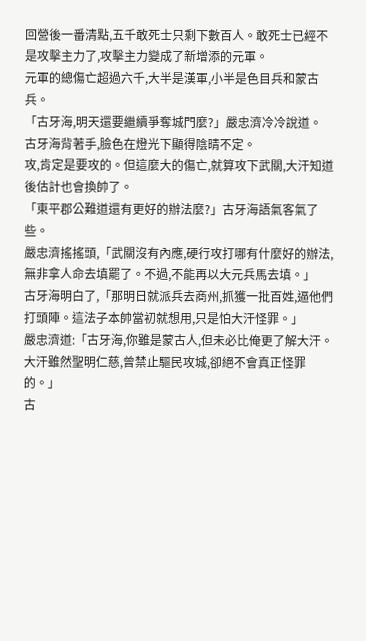回營後一番清點,五千敢死士只剩下數百人。敢死士已經不是攻擊主力了,攻擊主力變成了新增添的元軍。
元軍的總傷亡超過六千,大半是漢軍,小半是色目兵和蒙古兵。
「古牙海,明天還要繼續爭奪城門麼?」嚴忠濟冷冷說道。
古牙海背著手,臉色在燈光下顯得陰晴不定。
攻,肯定是要攻的。但這麼大的傷亡,就算攻下武關,大汗知道後估計也會換帥了。
「東平郡公難道還有更好的辦法麼?」古牙海語氣客氣了些。
嚴忠濟搖搖頭,「武關沒有內應,硬行攻打哪有什麼好的辦法,無非拿人命去填罷了。不過,不能再以大元兵馬去填。」
古牙海明白了,「那明日就派兵去商州,抓獲一批百姓,逼他們打頭陣。這法子本帥當初就想用,只是怕大汗怪罪。」
嚴忠濟道:「古牙海,你雖是蒙古人,但未必比俺更了解大汗。大汗雖然聖明仁慈,曾禁止驅民攻城,卻絕不會真正怪罪的。」
古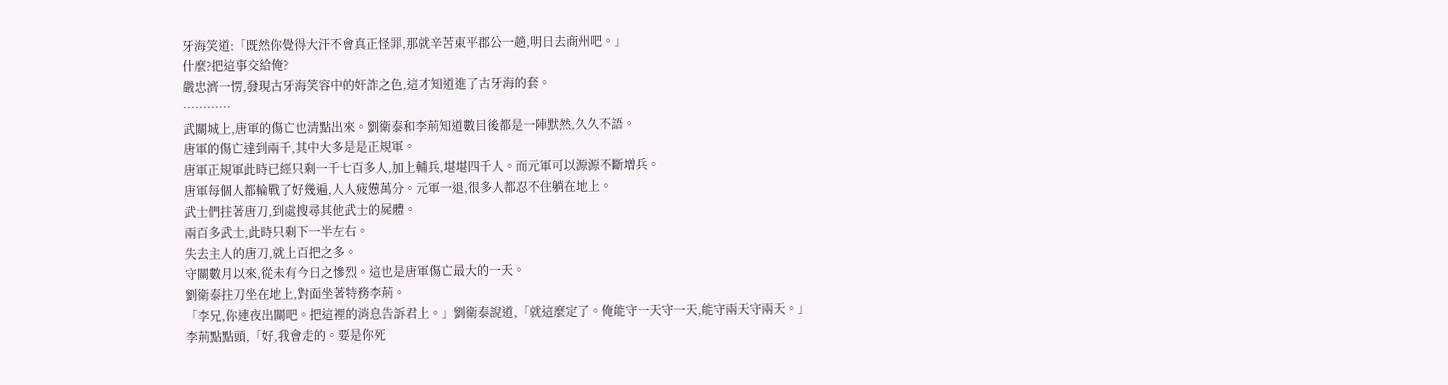牙海笑道:「既然你覺得大汗不會真正怪罪,那就辛苦東平郡公一趟,明日去商州吧。」
什麼?把這事交給俺?
嚴忠濟一愣,發現古牙海笑容中的奸詐之色,這才知道進了古牙海的套。
…………
武關城上,唐軍的傷亡也清點出來。劉衛泰和李荊知道數目後都是一陣默然,久久不語。
唐軍的傷亡達到兩千,其中大多是是正規軍。
唐軍正規軍此時已經只剩一千七百多人,加上輔兵,堪堪四千人。而元軍可以源源不斷增兵。
唐軍每個人都輪戰了好幾遍,人人疲憊萬分。元軍一退,很多人都忍不住躺在地上。
武士們拄著唐刀,到處搜尋其他武士的屍體。
兩百多武士,此時只剩下一半左右。
失去主人的唐刀,就上百把之多。
守關數月以來,從未有今日之慘烈。這也是唐軍傷亡最大的一天。
劉衛泰拄刀坐在地上,對面坐著特務李荊。
「李兄,你連夜出關吧。把這裡的消息告訴君上。」劉衛泰說道,「就這麼定了。俺能守一天守一天,能守兩天守兩天。」
李荊點點頭,「好,我會走的。要是你死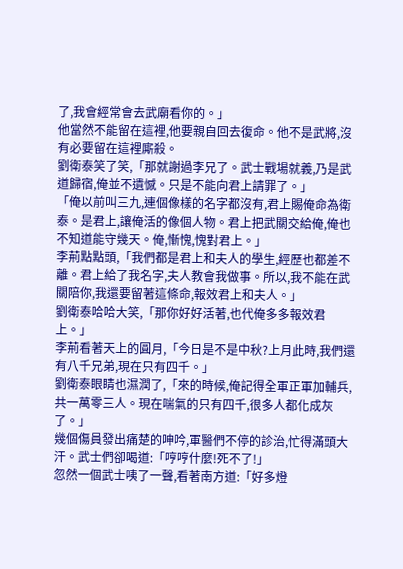了,我會經常會去武廟看你的。」
他當然不能留在這裡,他要親自回去復命。他不是武將,沒有必要留在這裡廝殺。
劉衛泰笑了笑,「那就謝過李兄了。武士戰場就義,乃是武道歸宿,俺並不遺憾。只是不能向君上請罪了。」
「俺以前叫三九,連個像樣的名字都沒有,君上賜俺命為衛泰。是君上,讓俺活的像個人物。君上把武關交給俺,俺也不知道能守幾天。俺,慚愧,愧對君上。」
李荊點點頭,「我們都是君上和夫人的學生,經歷也都差不離。君上給了我名字,夫人教會我做事。所以,我不能在武關陪你,我還要留著這條命,報效君上和夫人。」
劉衛泰哈哈大笑,「那你好好活著,也代俺多多報效君上。」
李荊看著天上的圓月,「今日是不是中秋?上月此時,我們還有八千兄弟,現在只有四千。」
劉衛泰眼睛也濕潤了,「來的時候,俺記得全軍正軍加輔兵,共一萬零三人。現在喘氣的只有四千,很多人都化成灰了。」
幾個傷員發出痛楚的呻吟,軍醫們不停的診治,忙得滿頭大汗。武士們卻喝道:「哼哼什麼!死不了!」
忽然一個武士咦了一聲,看著南方道:「好多燈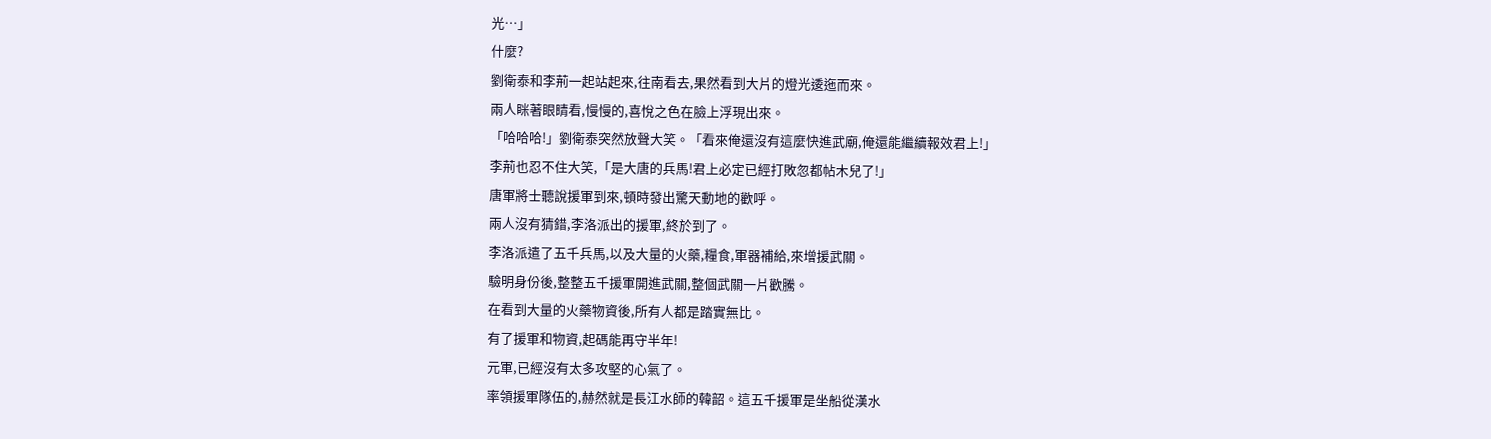光…」
什麼?
劉衛泰和李荊一起站起來,往南看去,果然看到大片的燈光逶迤而來。
兩人眯著眼睛看,慢慢的,喜悅之色在臉上浮現出來。
「哈哈哈!」劉衛泰突然放聲大笑。「看來俺還沒有這麼快進武廟,俺還能繼續報效君上!」
李荊也忍不住大笑,「是大唐的兵馬!君上必定已經打敗忽都帖木兒了!」
唐軍將士聽說援軍到來,頓時發出驚天動地的歡呼。
兩人沒有猜錯,李洛派出的援軍,終於到了。
李洛派遣了五千兵馬,以及大量的火藥,糧食,軍器補給,來增援武關。
驗明身份後,整整五千援軍開進武關,整個武關一片歡騰。
在看到大量的火藥物資後,所有人都是踏實無比。
有了援軍和物資,起碼能再守半年!
元軍,已經沒有太多攻堅的心氣了。
率領援軍隊伍的,赫然就是長江水師的韓韶。這五千援軍是坐船從漢水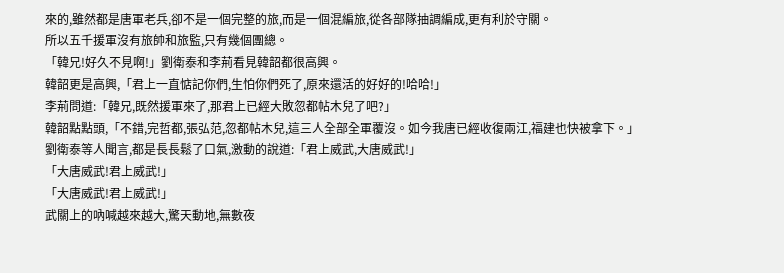來的,雖然都是唐軍老兵,卻不是一個完整的旅,而是一個混編旅,從各部隊抽調編成,更有利於守關。
所以五千援軍沒有旅帥和旅監,只有幾個團總。
「韓兄!好久不見啊!」劉衛泰和李荊看見韓韶都很高興。
韓韶更是高興,「君上一直惦記你們,生怕你們死了,原來還活的好好的!哈哈!」
李荊問道:「韓兄,既然援軍來了,那君上已經大敗忽都帖木兒了吧?」
韓韶點點頭,「不錯,完哲都,張弘范,忽都帖木兒,這三人全部全軍覆沒。如今我唐已經收復兩江,福建也快被拿下。」
劉衛泰等人聞言,都是長長鬆了口氣,激動的說道:「君上威武,大唐威武!」
「大唐威武!君上威武!」
「大唐威武!君上威武!」
武關上的吶喊越來越大,驚天動地,無數夜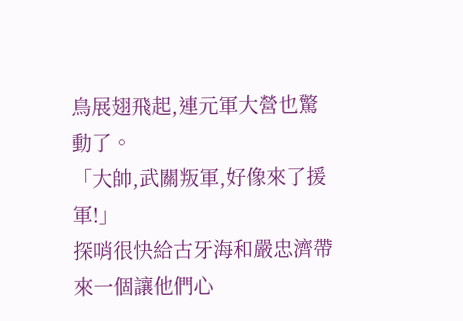鳥展翅飛起,連元軍大營也驚動了。
「大帥,武關叛軍,好像來了援軍!」
探哨很快給古牙海和嚴忠濟帶來一個讓他們心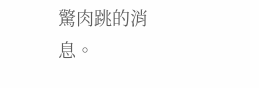驚肉跳的消息。